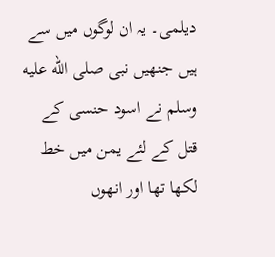دیلمی۔ یہ ان لوگوں میں سے ہیں جنھیں نبی صلى الله عليه وسلم نے اسود حنسی کے قتل کے لئے یمن میں خط لکھا تھا اور انھوں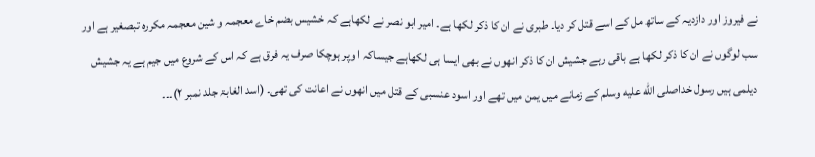نے فیروز اور دازدیہ کے ساتھ مل کے اسے قتل کر دیا۔ طبری نے ان کا ذکر لکھا ہے۔ امیر ابو نصر نے لکھاہے کہ خشیس بضم خاے معجمہ و شین معجمہ مکررہ تبصغیر ہے اور سب لوگوں نے ان کا ذکر لکھا ہے باقی رہے جشیش ان کا ذکر انھوں نے بھی ایسا ہی لکھاہے جیساکہ ا وپر ہوچکا صرف یہ فرق ہے کہ اس کے شروع میں جیم ہے یہ جشیش دیلمی ہیں رسول خداصلى الله عليه وسلم کے زمانے میں یمن میں تھے اور اسود عنسبی کے قتل میں انھوں نے اعانت کی تھی۔ (اسد الغابۃ جلد نمبر ۲)۔۔۔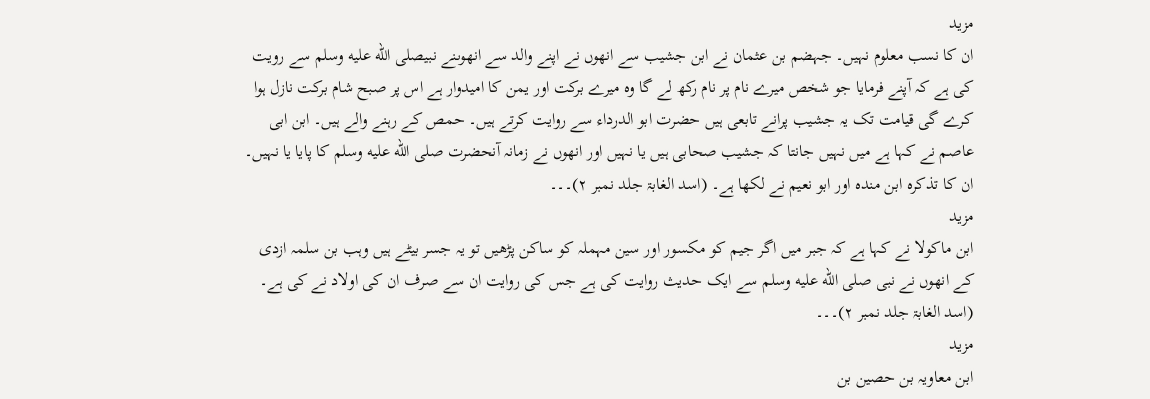مزید
ان کا نسب معلوم نہیں۔ جہضم بن عثمان نے ابن جشیب سے انھوں نے اپنے والد سے انھوںنے نبیصلى الله عليه وسلم سے رویت کی ہے کہ آپنے فرمایا جو شخص میرے نام پر نام رکھ لے گا وہ میرے برکت اور یمن کا امیدوار ہے اس پر صبح شام برکت نازل ہوا کرے گی قیامت تک یہ جشیب پرانے تابعی ہیں حضرت ابو الدرداء سے روایت کرتے ہیں۔ حمص کے رہنے والے ہیں۔ ابن ابی عاصم نے کہا ہے میں نہیں جانتا کہ جشیب صحابی ہیں یا نہیں اور انھوں نے زمانہ آنحضرت صلى الله عليه وسلم کا پایا یا نہیں۔ ان کا تذکرہ ابن مندہ اور ابو نعیم نے لکھا ہے۔ (اسد الغابۃ جلد نمبر ۲)۔۔۔
مزید
ابن ماکولا نے کہا ہے کہ جبر میں اگر جیم کو مکسور اور سین مہملہ کو ساکن پڑھیں تو یہ جسر بیٹے ہیں وہب بن سلمہ ازدی کے انھوں نے نبی صلى الله عليه وسلم سے ایک حدیث روایت کی ہے جس کی روایت ان سے صرف ان کی اولاد نے کی ہے۔ (اسد الغابۃ جلد نمبر ۲)۔۔۔
مزید
ابن معاویہ بن حصین بن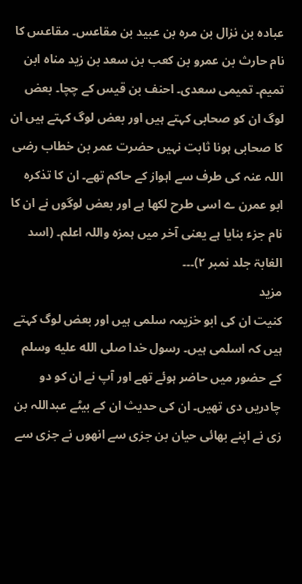عبادہ بن نزال بن مرہ بن عبید بن مقاعس۔ مقاعس کا نام حارث بن عمرو بن کعب بن سعد بن زید مناہ ابن تمیم۔ تمیمی سعدی۔ احنف بن قیس کے چچا۔ بعض لوگ ان کو صحابی کہتے ہیں اور بعض لوگ کہتے ہیں ان کا صحابی ہونا ثابت نہیں حضرت عمر بن خطاب رضی اللہ عنہ کی طرف سے اہواز کے حاکم تھے۔ ان کا تذکرہ ابو عمرن ے اسی طرح لکھا ہے اور بعض لوگوں نے ان کا نام جزء بنایا ہے یعنی آخر میں ہمزہ واللہ اعلم۔ (اسد الغابۃ جلد نمبر ۲)۔۔۔
مزید
کنیت ان کی ابو خزیمہ سلمی ہیں اور بعض لوگ کہتے ہیں کہ اسلمی ہیں۔ رسول خدا صلى الله عليه وسلم کے حضور میں حاضر ہوئے تھے اور آپ نے ان کو دو چادریں دی تھیں۔ ان کی حدیث ان کے بیٹے عبداللہ بن زی نے اپنے بھائی حیان بن جزی سے انھوں نے جزی سے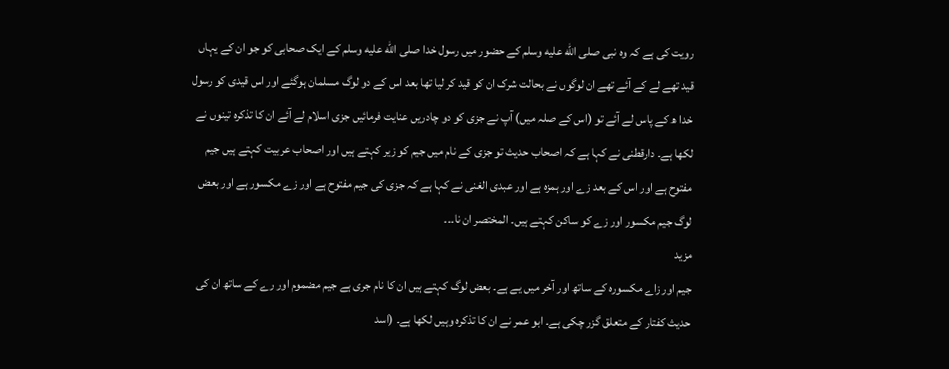رویت کی ہے کہ وہ نبی صلى الله عليه وسلم کے حضور میں رسول خدا صلى الله عليه وسلم کے ایک صحابی کو جو ان کے یہاں قید تھے لے کے آئے تھے ان لوگوں نے بحالت شرک ان کو قید کر لیا تھا بعد اس کے دو لوگ مسلمان ہوگئے اور اس قیدی کو رسول خدا ھ کے پاس لے آئے تو (اس کے صلہ میں) آپ نے جزی کو دو چادریں عنایت فرمائیں جزی اسلام لے آئے ان کا تذکرہ تینوں نے لکھا ہے۔ دارقطنی نے کہا ہے کہ اصحاب حدیث تو جزی کے نام میں جیم کو زیر کہتے ہیں اور اصحاب عربیت کہتے ہیں جیم مفتوح ہے اور اس کے بعد زے اور ہمزہ ہے اور عبدی الغنی نے کہا ہے کہ جزی کی جیم مفتوح ہے اور زے مکسور ہے اور بعض لوگ جیم مکسور اور زے کو ساکن کہتے ہیں۔ المختصر ان نا۔۔۔
مزید
جیم اور زاے مکسورہ کے ساتھ اور آخر میں یے ہے۔ بعض لوگ کہتے ہیں ان کا نام جری ہے جیم مضموم اور رے کے ساتھ ان کی حدیث کفتار کے متعلق گزر چکی ہے۔ ابو عمر نے ان کا تذکرہ وہیں لکھا ہے۔ (اسد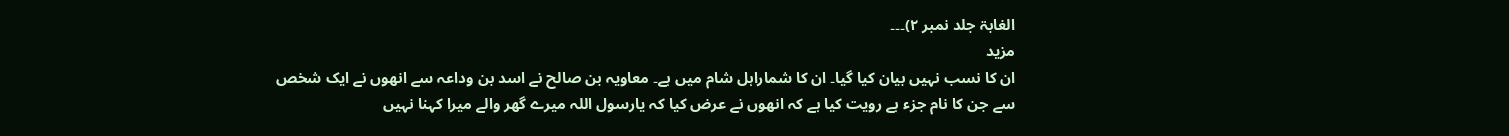الغابۃ جلد نمبر ۲)۔۔۔
مزید
ان کا نسب نہیں بیان کیا گیا۔ ان کا شماراہل شام میں ہے۔ معاویہ بن صالح نے اسد بن وداعہ سے انھوں نے ایک شخص سے جن کا نام جزء ہے رویت کیا ہے کہ انھوں نے عرض کیا کہ یارسول اللہ میرے گھر والے میرا کہنا نہیں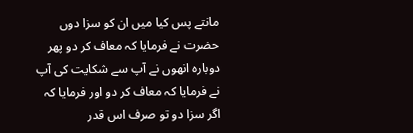مانتے پس کیا میں ان کو سزا دوں حضرت نے فرمایا کہ معاف کر دو پھر دوبارہ انھوں نے آپ سے شکایت کی آپ نے فرمایا کہ معاف کر دو اور فرمایا کہ اگر سزا دو تو صرف اس قدر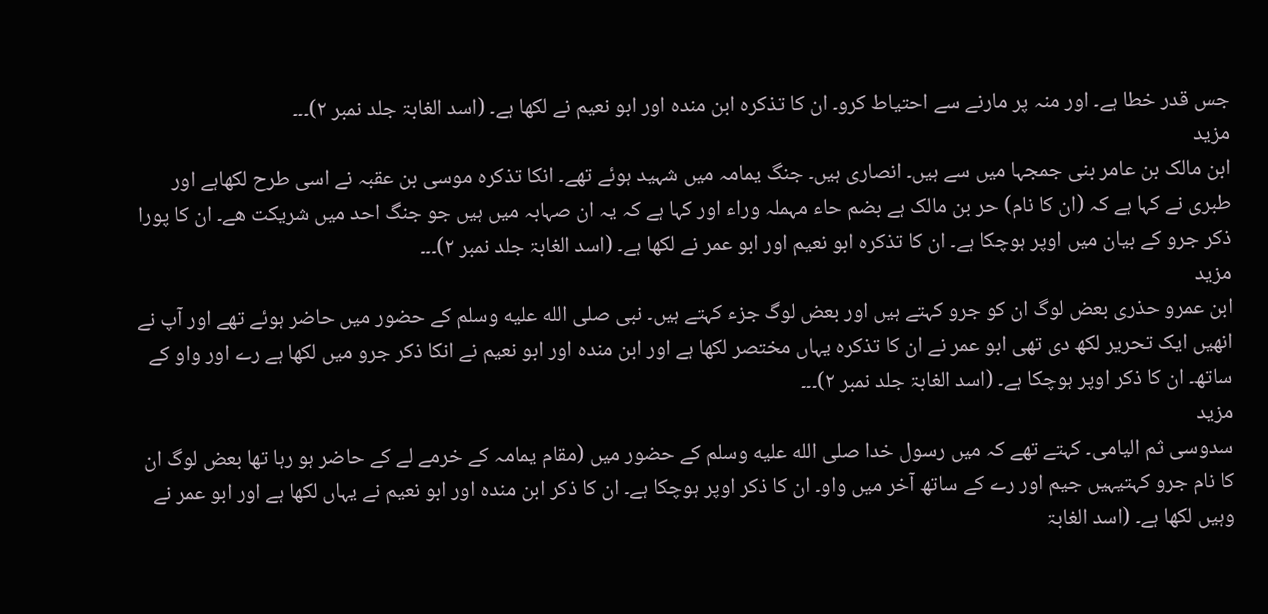جس قدر خطا ہے۔ اور منہ پر مارنے سے احتیاط کرو۔ ان کا تذکرہ ابن مندہ اور ابو نعیم نے لکھا ہے۔ (اسد الغابۃ جلد نمبر ۲)۔۔۔
مزید
ابن مالک بن عامر بنی جمجہا میں سے ہیں۔ انصاری ہیں۔ جنگ یمامہ میں شہید ہوئے تھے۔ انکا تذکرہ موسی بن عقبہ نے اسی طرح لکھاہے اور طبری نے کہا ہے کہ (ان کا نام) حر بن مالک ہے بضم حاء مہملہ وراء اور کہا ہے کہ یہ ان صہابہ میں ہیں جو جنگ احد میں شریکت ھے۔ ان کا پورا ذکر جرو کے بیان میں اوپر ہوچکا ہے۔ ان کا تذکرہ ابو نعیم اور ابو عمر نے لکھا ہے۔ (اسد الغابۃ جلد نمبر ۲)۔۔۔
مزید
ابن عمرو حذری بعض لوگ ان کو جرو کہتے ہیں اور بعض لوگ جزء کہتے ہیں۔ نبی صلى الله عليه وسلم کے حضور میں حاضر ہوئے تھے اور آپ نے انھیں ایک تحریر لکھ دی تھی ابو عمر نے ان کا تذکرہ یہاں مختصر لکھا ہے اور ابن مندہ اور ابو نعیم نے انکا ذکر جرو میں لکھا ہے رے اور واو کے ساتھ۔ ان کا ذکر اوپر ہوچکا ہے۔ (اسد الغابۃ جلد نمبر ۲)۔۔۔
مزید
سدوسی ثم الیامی۔ کہتے تھے کہ میں رسول خدا صلى الله عليه وسلم کے حضور میں (مقام یمامہ کے خرمے لے کے حاضر ہو رہا تھا بعض لوگ ان کا نام جرو کہتیہیں جیم اور رے کے ساتھ آخر میں واو۔ ان کا ذکر اوپر ہوچکا ہے۔ ان کا ذکر ابن مندہ اور ابو نعیم نے یہاں لکھا ہے اور ابو عمر نے وہیں لکھا ہے۔ (اسد الغابۃ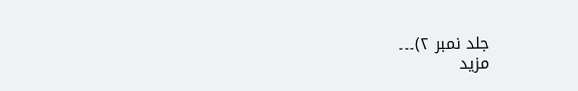جلد نمبر ۲)۔۔۔
مزید